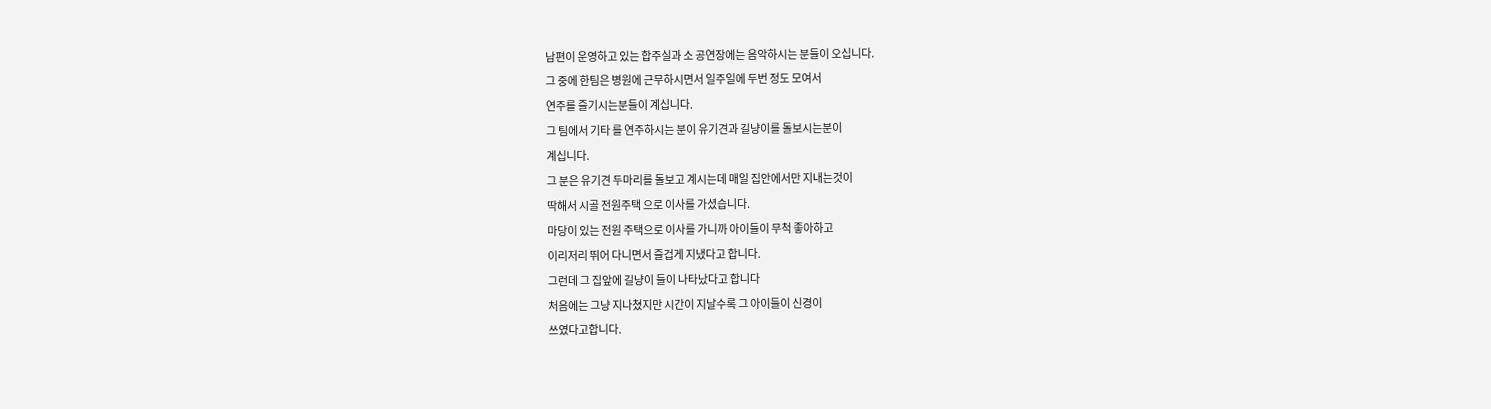남편이 운영하고 있는 합주실과 소 공연장에는 음악하시는 분들이 오십니다.
그 중에 한팀은 병원에 근무하시면서 일주일에 두번 정도 모여서
연주를 즐기시는분들이 계십니다.
그 팀에서 기타 를 연주하시는 분이 유기견과 길냥이를 돌보시는분이
계십니다.
그 분은 유기견 두마리를 돌보고 계시는데 매일 집안에서만 지내는것이
딱해서 시골 전원주택 으로 이사를 가셨습니다.
마당이 있는 전원 주택으로 이사를 가니까 아이들이 무척 좋아하고
이리저리 뛰어 다니면서 즐겁게 지냈다고 합니다.
그런데 그 집앞에 길냥이 들이 나타났다고 합니다
처음에는 그냥 지나쳤지만 시간이 지날수록 그 아이들이 신경이
쓰였다고합니다.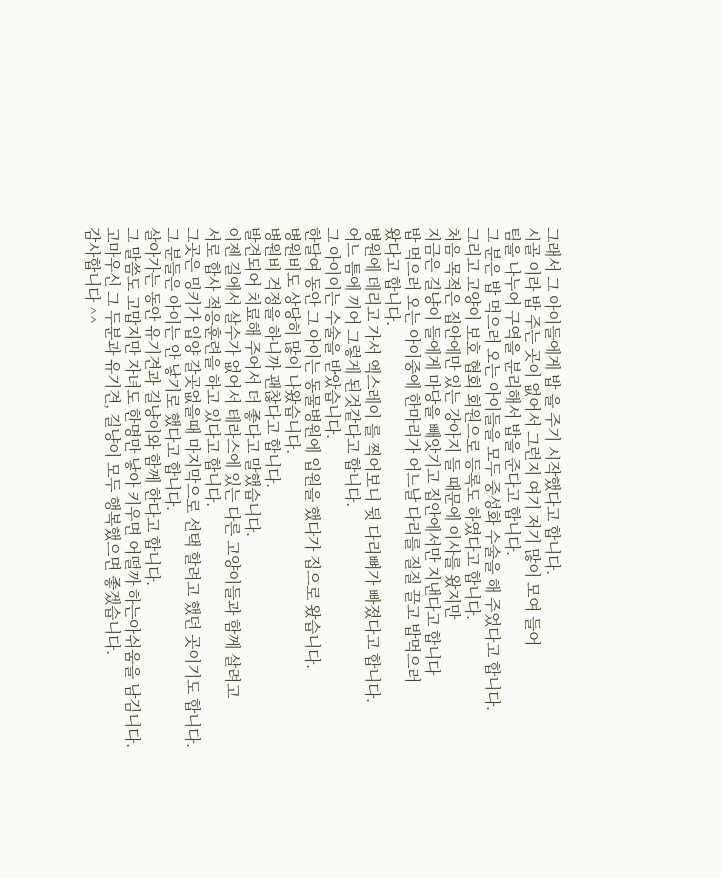그래서 그 아이들에게 밥 을 주기 시작했다고 합니다.
시골 이라 밥 주는 곳이 없어서 그런지 여기 저기 많이 모여 들어
팀을 나누어 구역을 분리해서 밥을 준다고 합니다.
그 분은 밥 먹으러 오는 아이들을 모두 중성화 수술을 해 주었다고 합니다.
그리고 고양이 보호 협회 회원으로 등록도 하였다고 합니다.
처음 목적은 집안에만 있는 강아지 들 때문에 이사를 왔지만
지금은 길냥이 들에게 마당을 빼앗기고 집안에서만 지낸다고 합니다
밥 먹으러 오는 아이중에 한마리가 어느날 다리를 질질 끌고 밥먹으러
왔다고 합니다.
병원에 데리고 가서 엑스레이 를 찍어보니 뒷 다리뼈가 빠졌다고 합니다.
어느 틈에 끼어 그렇게 된것같다고 합니다.
그 아이이는 수술을 받았습니다.
한달여 동안 그 아이는 동물병원에 입원을 했다가 집으로 왔습니다.
병원비도 상당히 많이 나왔습니다.
병원비 걱정을 하니까 괜찮다고 합니다.
발견되어 치료해 주어서 더 좋다고 말했습니다.
이젠 길에서 살수가 없어서 테라스에 있는 다른 고양이들과 함께 살려고
서로 합사 적응훈련을 하고 있다고 합니다.
그곳은 밍키가 입양 갈곳없을때 마지막으로 선택 할려고 했던 곳이기도 합니다.
그 분들은 아이는 안 낳기로 했다고 합니다.
살아가는 동안 유기견과 길냥이와 함께 한다고 합니다.
그 말씀도 고맙지만 자녀도 한명만 낳아 키우면 어떨까 하는아쉬움을 남김니다.
고마우신 그 두분과 유기견, 길냥이 모두 행복했으면 좋겠습니다.
감사합니다 ^^